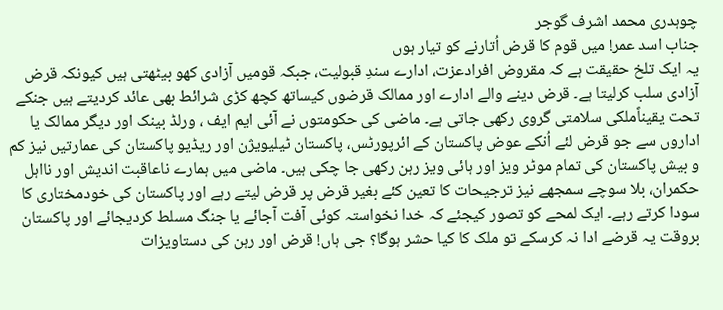چوہدری محمد اشرف گوجر
جناب اسد عمر! میں قوم کا قرض اُتارنے کو تیار ہوں
یہ ایک تلخ حقیقت ہے کہ مقروض افرادعزت، ادارے سندِ قبولیت، جبکہ قومیں آزادی کھو بیٹھتی ہیں کیونکہ قرض آزادی سلب کرلیتا ہے۔ قرض دینے والے ادارے اور ممالک قرضوں کیساتھ کچھ کڑی شرائط بھی عائد کردیتے ہیں جنکے تحت یقیناًملکی سلامتی گروی رکھی جاتی ہے۔ ماضی کی حکومتوں نے آئی ایم ایف ، ورلڈ بینک اور دیگر ممالک یا اداروں سے جو قرض لئے اُنکے عوض پاکستان کے ائرپورٹس، پاکستان ٹیلیویژن اور ریڈیو پاکستان کی عمارتیں نیز کم و بیش پاکستان کی تمام موٹر ویز اور ہائی ویز رہن رکھی جا چکی ہیں۔ ماضی میں ہمارے ناعاقبت اندیش اور نااہل حکمران، بلا سوچے سمجھے نیز ترجیحات کا تعین کئے بغیر قرض پر قرض لیتے رہے اور پاکستان کی خودمختاری کا سودا کرتے رہے۔ ایک لمحے کو تصور کیجئے کہ خدا نخواستہ کوئی آفت آجائے یا جنگ مسلط کردیجائے اور پاکستان بروقت یہ قرضے ادا نہ کرسکے تو ملک کا کیا حشر ہوگا؟ جی ہاں! قرض اور رہن کی دستاویزات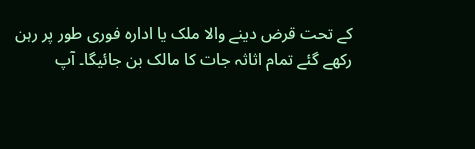کے تحت قرض دینے والا ملک یا ادارہ فوری طور پر رہن رکھے گئے تمام اثاثہ جات کا مالک بن جائیگا۔ آپ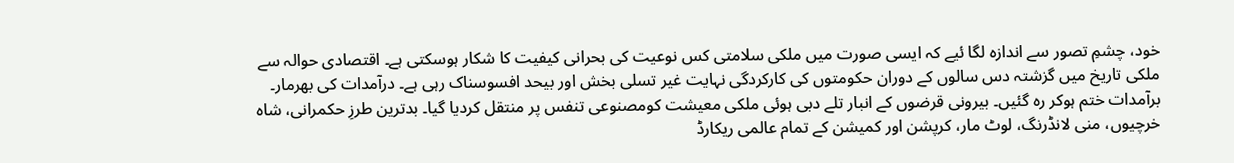خود، چشمِ تصور سے اندازہ لگا ئیے کہ ایسی صورت میں ملکی سلامتی کس نوعیت کی بحرانی کیفیت کا شکار ہوسکتی ہے۔ اقتصادی حوالہ سے ملکی تاریخ میں گزشتہ دس سالوں کے دوران حکومتوں کی کارکردگی نہایت غیر تسلی بخش اور بیحد افسوسناک رہی ہے۔ درآمدات کی بھرمار۔ برآمدات ختم ہوکر رہ گئیں۔ بیرونی قرضوں کے انبار تلے دبی ہوئی ملکی معیشت کومصنوعی تنفس پر منتقل کردیا گیا۔ بدترین طرزِ حکمرانی، شاہ خرچیوں، منی لانڈرنگ، لوٹ مار، کرپشن اور کمیشن کے تمام عالمی ریکارڈ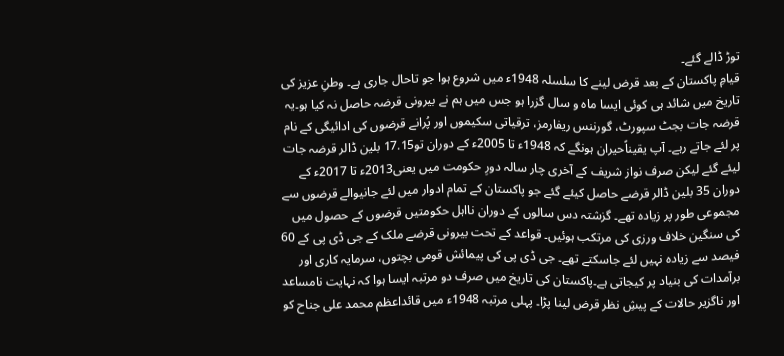توڑ ڈالے گئے۔
قیامِ پاکستان کے بعد قرض لینے کا سلسلہ 1948ء میں شروع ہوا جو تاحال جاری ہے۔ وطنِ عزیز کی تاریخ میں شائد ہی کوئی ایسا ماہ و سال گزرا ہو جس میں ہم نے بیرونی قرضہ حاصل نہ کیا ہو۔یہ قرضہ جات بجٹ سپورٹ، گورننس ریفارمز، ترقیاتی سکیموں اور پُرانے قرضوں کی ادائیگی کے نام پر لئے جاتے رہے۔ آپ یقیناًحیران ہونگے کہ 1948ء تا 2005ء کے دوران تو17.15 بلین ڈالر قرضہ جات لیئے گئے لیکن صرف نواز شریف کے آخری چار سالہ دورِ حکومت میں یعنی2013ء تا 2017ء کے دوران 35 بلین ڈالر قرضے حاصل کیئے گئے جو پاکستان کے تمام ادوار میں لئے جانیوالے قرضوں سے مجموعی طور پر زیادہ تھے۔ گزشتہ دس سالوں کے دوران نااہل حکومتیں قرضوں کے حصول میں کی سنگین خلاف ورزی کی مرتکب ہوئیں۔ قواعد کے تحت بیرونی قرضے ملک کے جی ڈی پی کے 60 فیصد سے زیادہ نہیں لئے جاسکتے تھے۔ جی ڈی پی کی پیمائش قومی بچتوں، سرمایہ کاری اور برآمدات کی بنیاد پر کیجاتی ہے۔پاکستان کی تاریخ میں صرف دو مرتبہ ایسا ہوا کہ نہایت نامساعد اور ناگزیر حالات کے پیشِ نظر قرض لینا پڑا۔ پہلی مرتبہ 1948ء میں قائداعظم محمد علی جناح کو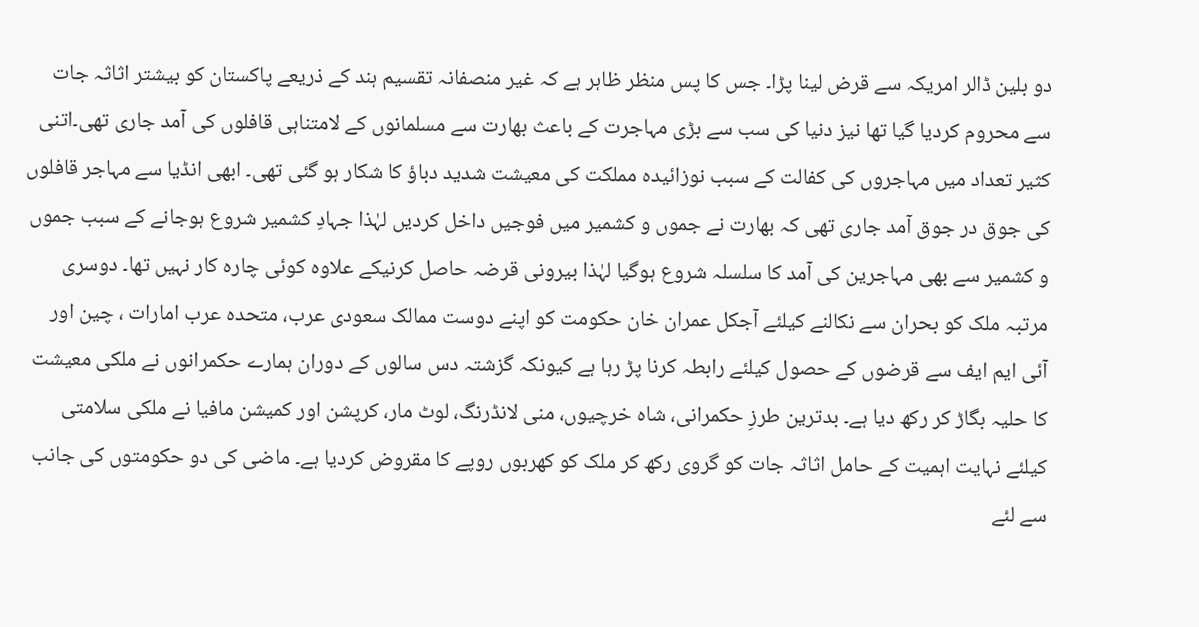دو بلین ڈالر امریکہ سے قرض لینا پڑا۔ جس کا پس منظر ظاہر ہے کہ غیر منصفانہ تقسیم ہند کے ذریعے پاکستان کو بیشتر اثاثہ جات سے محروم کردیا گیا تھا نیز دنیا کی سب سے بڑی مہاجرت کے باعث بھارت سے مسلمانوں کے لامتناہی قافلوں کی آمد جاری تھی۔اتنی کثیر تعداد میں مہاجروں کی کفالت کے سبب نوزائیدہ مملکت کی معیشت شدید دباؤ کا شکار ہو گئی تھی۔ ابھی انڈیا سے مہاجر قافلوں کی جوق در جوق آمد جاری تھی کہ بھارت نے جموں و کشمیر میں فوجیں داخل کردیں لہٰذا جہادِ کشمیر شروع ہوجانے کے سبب جموں و کشمیر سے بھی مہاجرین کی آمد کا سلسلہ شروع ہوگیا لہٰذا بیرونی قرضہ حاصل کرنیکے علاوہ کوئی چارہ کار نہیں تھا۔ دوسری مرتبہ ملک کو بحران سے نکالنے کیلئے آجکل عمران خان حکومت کو اپنے دوست ممالک سعودی عرب، متحدہ عرب امارات ، چین اور آئی ایم ایف سے قرضوں کے حصول کیلئے رابطہ کرنا پڑ رہا ہے کیونکہ گزشتہ دس سالوں کے دوران ہمارے حکمرانوں نے ملکی معیشت کا حلیہ بگاڑ کر رکھ دیا ہے۔ بدترین طرزِ حکمرانی، شاہ خرچیوں، منی لانڈرنگ، لوٹ مار، کرپشن اور کمیشن مافیا نے ملکی سلامتی کیلئے نہایت اہمیت کے حامل اثاثہ جات کو گروی رکھ کر ملک کو کھربوں روپے کا مقروض کردیا ہے۔ ماضی کی دو حکومتوں کی جانب سے لئے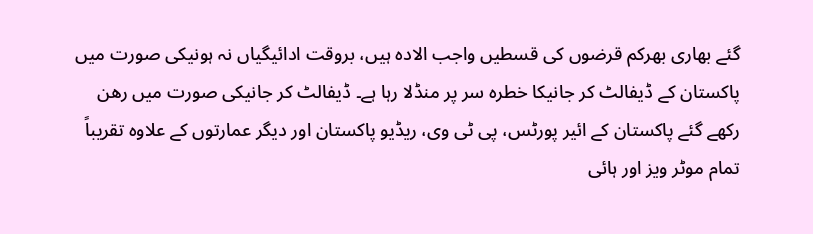گئے بھاری بھرکم قرضوں کی قسطیں واجب الادہ ہیں، بروقت ادائیگیاں نہ ہونیکی صورت میں پاکستان کے ڈیفالٹ کر جانیکا خطرہ سر پر منڈلا رہا ہے۔ ڈیفالٹ کر جانیکی صورت میں رھن رکھے گئے پاکستان کے ائیر پورٹس، پی ٹی وی، ریڈیو پاکستان اور دیگر عمارتوں کے علاوہ تقریباً تمام موٹر ویز اور ہائی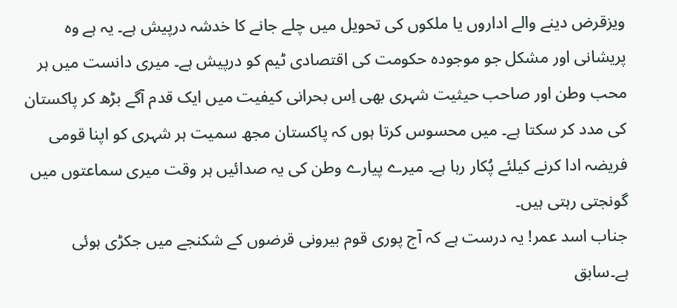ویزقرض دینے والے اداروں یا ملکوں کی تحویل میں چلے جانے کا خدشہ درپیش ہے۔ یہ ہے وہ پریشانی اور مشکل جو موجودہ حکومت کی اقتصادی ٹیم کو درپیش ہے۔ میری دانست میں ہر محب وطن اور صاحب حیثیت شہری بھی اِس بحرانی کیفیت میں ایک قدم آگے بڑھ کر پاکستان کی مدد کر سکتا ہے۔ میں محسوس کرتا ہوں کہ پاکستان مجھ سمیت ہر شہری کو اپنا قومی فریضہ ادا کرنے کیلئے پُکار رہا ہے۔ میرے پیارے وطن کی یہ صدائیں ہر وقت میری سماعتوں میں گونجتی رہتی ہیں۔
جناب اسد عمر! یہ درست ہے کہ آج پوری قوم بیرونی قرضوں کے شکنجے میں جکڑی ہوئی ہے۔سابق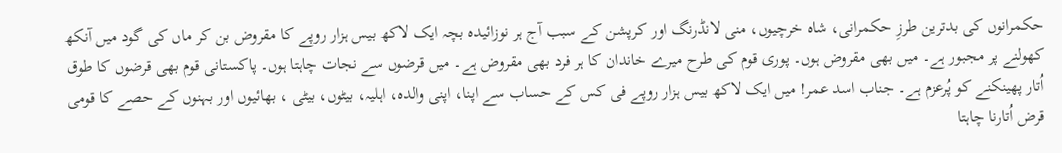حکمرانوں کی بدترین طرزِ حکمرانی، شاہ خرچیوں، منی لانڈرنگ اور کرپشن کے سبب آج ہر نوزائیدہ بچہ ایک لاکھ بیس ہزار روپے کا مقروض بن کر ماں کی گود میں آنکھ کھولنے پر مجبور ہے۔ میں بھی مقروض ہوں۔ پوری قوم کی طرح میرے خاندان کا ہر فرد بھی مقروض ہے۔ میں قرضوں سے نجات چاہتا ہوں۔ پاکستانی قوم بھی قرضوں کا طوق اُتار پھینکنے کو پُرعزم ہے۔ جناب اسد عمر! میں ایک لاکھ بیس ہزار روپے فی کس کے حساب سے اپنا، اپنی والدہ، اہلیہ، بیٹوں، بیٹی ، بھائیوں اور بہنوں کے حصے کا قومی قرض اُتارنا چاہتا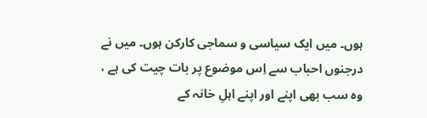ہوں۔ میں ایک سیاسی و سماجی کارکن ہوں۔ میں نے درجنوں احباب سے اِس موضوع پر بات چیت کی ہے ، وہ سب بھی اپنے اور اپنے اہلِ خانہ کے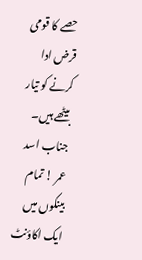حصے کا قومی قرض ادا کرنے کو تیار بیٹھے ہیں۔ جناب اسد عمر ! تمام بینکوں میں ایک اکاؤنٹ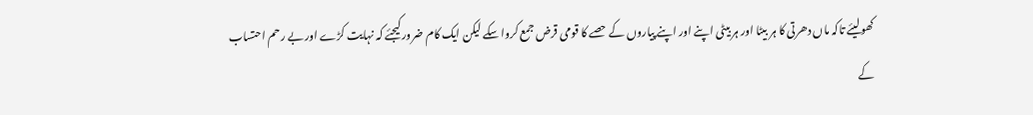کھولیئے تاکہ ماں دھرتی کا ہر بیٹا اور ہر بیٹی اپنے اور اپنے پیاروں کے حصے کا قومی قرض جمع کروا سکے لیکن ایک کام ضرور کیجئے کہ نہایت کڑے اور بے رحم احتساب کے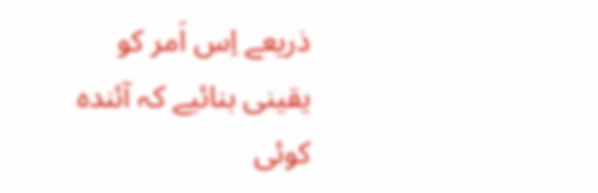ذریعے اِس اَمر کو یقینی بنائیے کہ آئندہ کوئی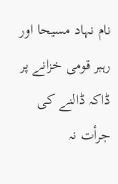نام نہاد مسیحا اور رہبر قومی خزانے پر ڈاکہ ڈالنے کی جرأت نہ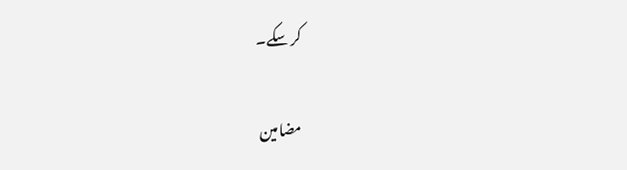کر سکے۔

مضامین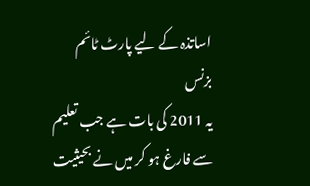اساتذہ کے لیے پارٹ ٹائم بزنس
یہ 2011 کی بات ہے جب تعلیم سے فارغ ہو کر میں نے بحیثیت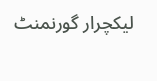لیکچرار گورنمنٹ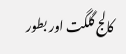کالج گلگت اور بطور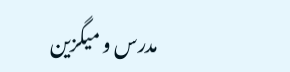مدرس و میگزین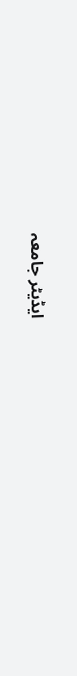ایڈیٹر جامعہ